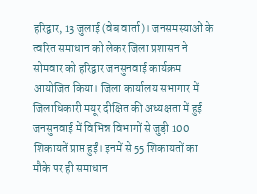हरिद्वार, 13 जुलाई (वेब वार्ता)। जनसमस्याओं के त्वरित समाधान को लेकर जिला प्रशासन ने सोमवार को हरिद्वार जनसुनवाई कार्यक्रम आयोजित किया। जिला कार्यालय सभागार में जिलाधिकारी मयूर दीक्षित की अध्यक्षता में हुई जनसुनवाई में विभिन्न विभागों से जुड़ी 100 शिकायतें प्राप्त हुईं। इनमें से 55 शिकायतों का मौके पर ही समाधान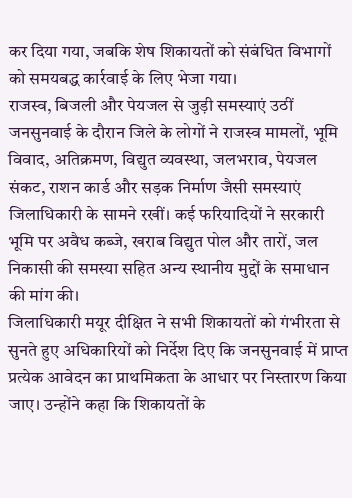कर दिया गया, जबकि शेष शिकायतों को संबंधित विभागों को समयबद्ध कार्रवाई के लिए भेजा गया।
राजस्व, बिजली और पेयजल से जुड़ी समस्याएं उठीं
जनसुनवाई के दौरान जिले के लोगों ने राजस्व मामलों, भूमि विवाद, अतिक्रमण, विद्युत व्यवस्था, जलभराव, पेयजल संकट, राशन कार्ड और सड़क निर्माण जैसी समस्याएं जिलाधिकारी के सामने रखीं। कई फरियादियों ने सरकारी भूमि पर अवैध कब्जे, खराब विद्युत पोल और तारों, जल निकासी की समस्या सहित अन्य स्थानीय मुद्दों के समाधान की मांग की।
जिलाधिकारी मयूर दीक्षित ने सभी शिकायतों को गंभीरता से सुनते हुए अधिकारियों को निर्देश दिए कि जनसुनवाई में प्राप्त प्रत्येक आवेदन का प्राथमिकता के आधार पर निस्तारण किया जाए। उन्होंने कहा कि शिकायतों के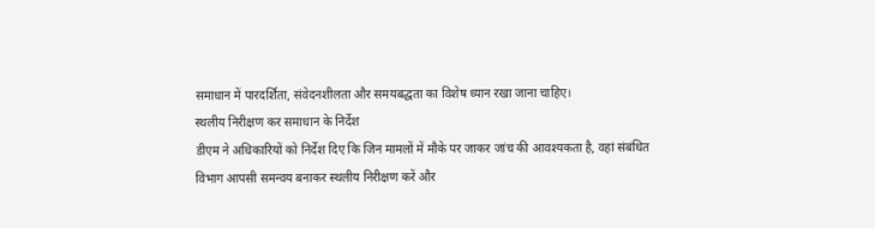समाधान में पारदर्शिता, संवेदनशीलता और समयबद्धता का विशेष ध्यान रखा जाना चाहिए।
स्थलीय निरीक्षण कर समाधान के निर्देश
डीएम ने अधिकारियों को निर्देश दिए कि जिन मामलों में मौके पर जाकर जांच की आवश्यकता है, वहां संबंधित विभाग आपसी समन्वय बनाकर स्थलीय निरीक्षण करें और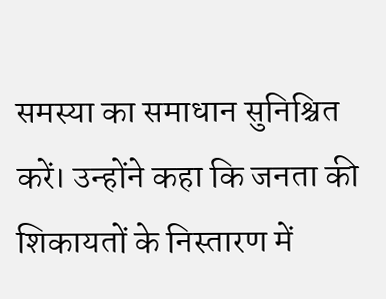समस्या का समाधान सुनिश्चित करें। उन्होंने कहा कि जनता की शिकायतों के निस्तारण में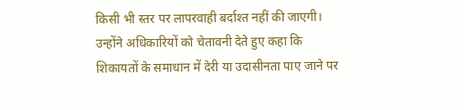किसी भी स्तर पर लापरवाही बर्दाश्त नहीं की जाएगी।
उन्होंने अधिकारियों को चेतावनी देते हुए कहा कि शिकायतों के समाधान में देरी या उदासीनता पाए जाने पर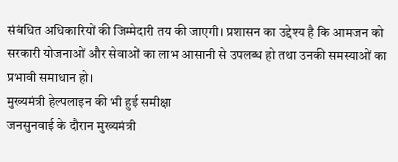संबंधित अधिकारियों की जिम्मेदारी तय की जाएगी। प्रशासन का उद्देश्य है कि आमजन को सरकारी योजनाओं और सेवाओं का लाभ आसानी से उपलब्ध हो तथा उनकी समस्याओं का प्रभावी समाधान हो।
मुख्यमंत्री हेल्पलाइन की भी हुई समीक्षा
जनसुनवाई के दौरान मुख्यमंत्री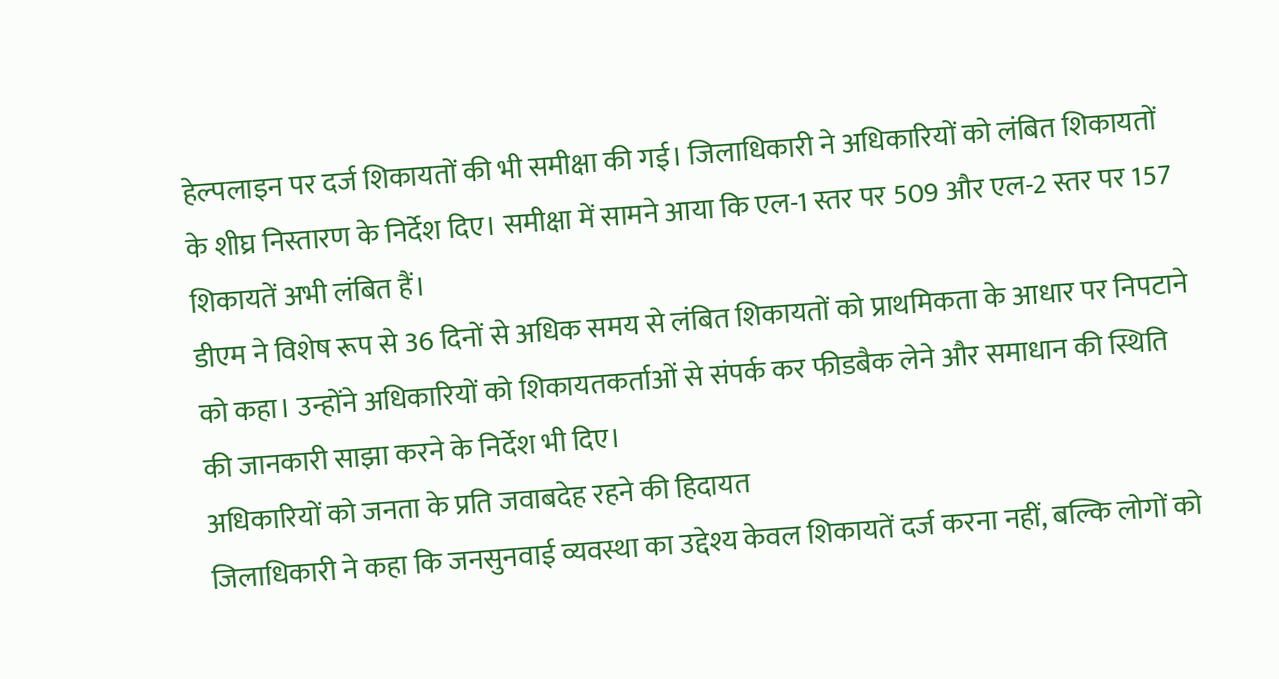हेल्पलाइन पर दर्ज शिकायतों की भी समीक्षा की गई। जिलाधिकारी ने अधिकारियों को लंबित शिकायतों के शीघ्र निस्तारण के निर्देश दिए। समीक्षा में सामने आया कि एल-1 स्तर पर 509 और एल-2 स्तर पर 157 शिकायतें अभी लंबित हैं।
डीएम ने विशेष रूप से 36 दिनों से अधिक समय से लंबित शिकायतों को प्राथमिकता के आधार पर निपटाने को कहा। उन्होंने अधिकारियों को शिकायतकर्ताओं से संपर्क कर फीडबैक लेने और समाधान की स्थिति की जानकारी साझा करने के निर्देश भी दिए।
अधिकारियों को जनता के प्रति जवाबदेह रहने की हिदायत
जिलाधिकारी ने कहा कि जनसुनवाई व्यवस्था का उद्देश्य केवल शिकायतें दर्ज करना नहीं, बल्कि लोगों को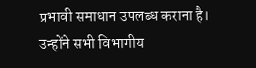प्रभावी समाधान उपलब्ध कराना है। उन्होंने सभी विभागीय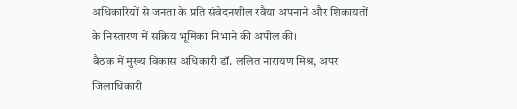अधिकारियों से जनता के प्रति संवेदनशील रवैया अपनाने और शिकायतों के निस्तारण में सक्रिय भूमिका निभाने की अपील की।
बैठक में मुख्य विकास अधिकारी डॉ. ललित नारायण मिश्र, अपर जिलाधिकारी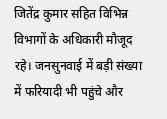जितेंद्र कुमार सहित विभिन्न विभागों के अधिकारी मौजूद रहे। जनसुनवाई में बड़ी संख्या में फरियादी भी पहुंचे और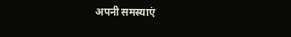अपनी समस्याएं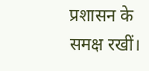प्रशासन के समक्ष रखीं।